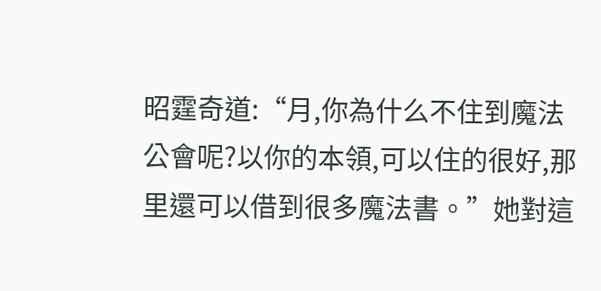昭霆奇道:“月,你為什么不住到魔法公會呢?以你的本領,可以住的很好,那里還可以借到很多魔法書。”她對這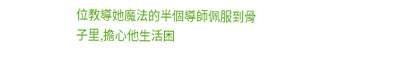位教導她魔法的半個導師佩服到骨子里,擔心他生活困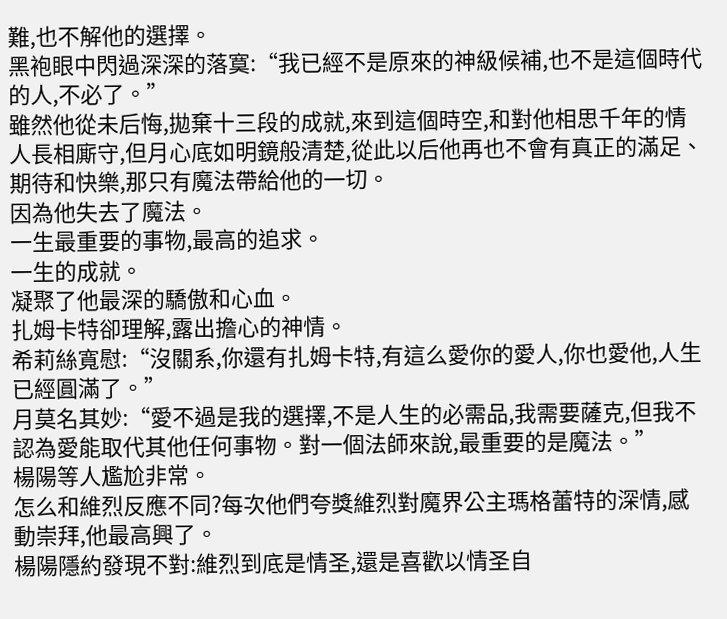難,也不解他的選擇。
黑袍眼中閃過深深的落寞:“我已經不是原來的神級候補,也不是這個時代的人,不必了。”
雖然他從未后悔,拋棄十三段的成就,來到這個時空,和對他相思千年的情人長相廝守,但月心底如明鏡般清楚,從此以后他再也不會有真正的滿足、期待和快樂,那只有魔法帶給他的一切。
因為他失去了魔法。
一生最重要的事物,最高的追求。
一生的成就。
凝聚了他最深的驕傲和心血。
扎姆卡特卻理解,露出擔心的神情。
希莉絲寬慰:“沒關系,你還有扎姆卡特,有這么愛你的愛人,你也愛他,人生已經圓滿了。”
月莫名其妙:“愛不過是我的選擇,不是人生的必需品,我需要薩克,但我不認為愛能取代其他任何事物。對一個法師來說,最重要的是魔法。”
楊陽等人尷尬非常。
怎么和維烈反應不同?每次他們夸獎維烈對魔界公主瑪格蕾特的深情,感動崇拜,他最高興了。
楊陽隱約發現不對:維烈到底是情圣,還是喜歡以情圣自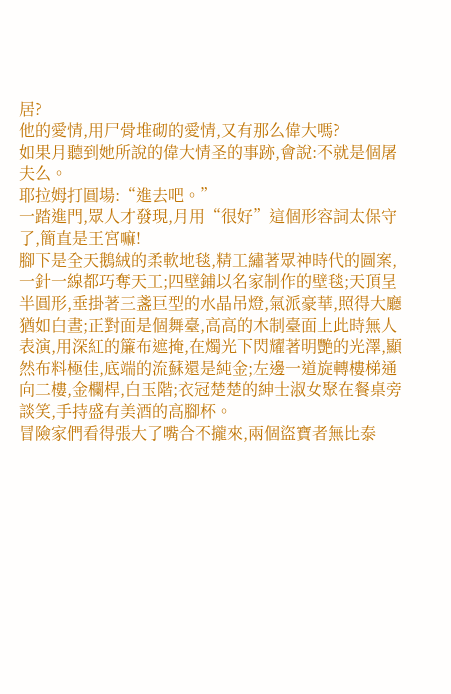居?
他的愛情,用尸骨堆砌的愛情,又有那么偉大嗎?
如果月聽到她所說的偉大情圣的事跡,會說:不就是個屠夫么。
耶拉姆打圓場:“進去吧。”
一踏進門,眾人才發現,月用“很好”這個形容詞太保守了,簡直是王宮嘛!
腳下是全天鵝絨的柔軟地毯,精工繡著眾神時代的圖案,一針一線都巧奪天工;四壁鋪以名家制作的壁毯;天頂呈半圓形,垂掛著三盞巨型的水晶吊燈,氣派豪華,照得大廳猶如白晝;正對面是個舞臺,高高的木制臺面上此時無人表演,用深紅的簾布遮掩,在燭光下閃耀著明艷的光澤,顯然布料極佳,底端的流蘇還是純金;左邊一道旋轉樓梯通向二樓,金欄桿,白玉階;衣冠楚楚的紳士淑女聚在餐桌旁談笑,手持盛有美酒的高腳杯。
冒險家們看得張大了嘴合不攏來,兩個盜寶者無比泰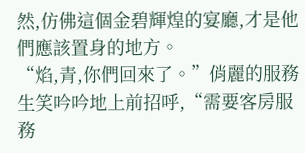然,仿佛這個金碧輝煌的宴廳,才是他們應該置身的地方。
“焰,青,你們回來了。”俏麗的服務生笑吟吟地上前招呼,“需要客房服務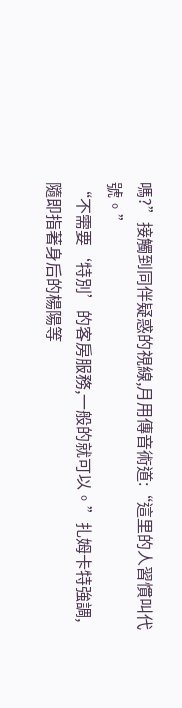嗎?”接觸到同伴疑惑的視線,月用傳音術道:“這里的人習慣叫代號。”
“不需要‘特別’的客房服務,一般的就可以。”扎姆卡特強調,隨即指著身后的楊陽等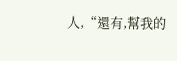人,“還有,幫我的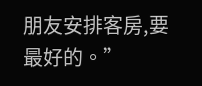朋友安排客房,要最好的。”